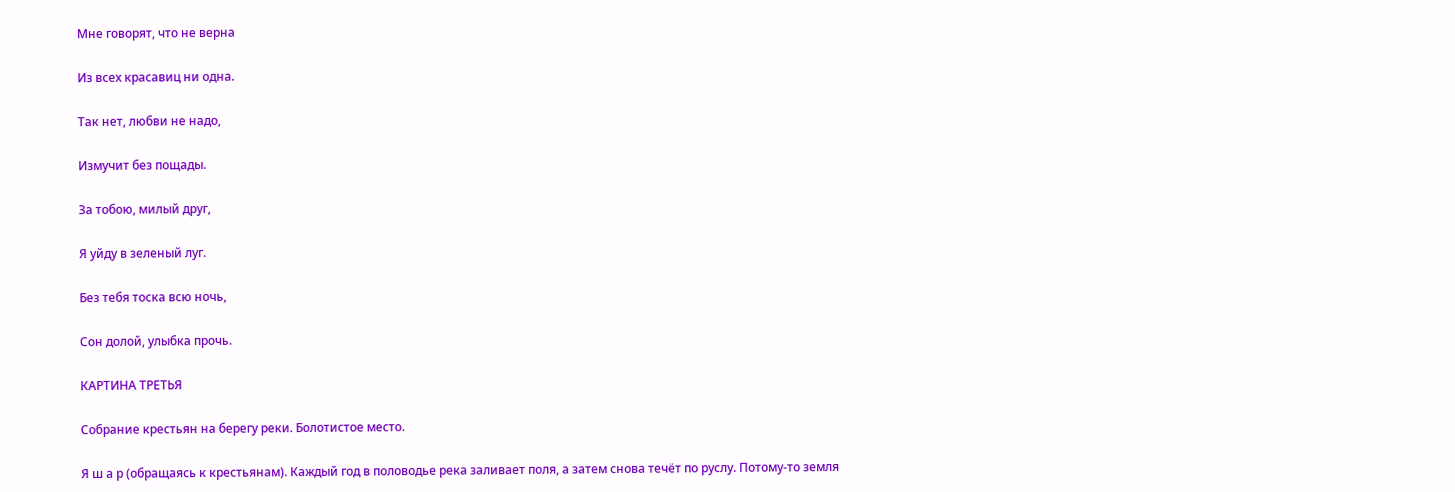Мне говорят, что не верна

Из всех красавиц ни одна.

Так нет, любви не надо,

Измучит без пощады.

За тобою, милый друг,

Я уйду в зеленый луг.

Без тебя тоска всю ночь,

Сон долой, улыбка прочь.

КАРТИНА ТРЕТЬЯ

Собрание крестьян на берегу реки. Болотистое место.

Я ш а р (обращаясь к крестьянам). Каждый год в половодье река заливает поля, а затем снова течёт по руслу. Потому-то земля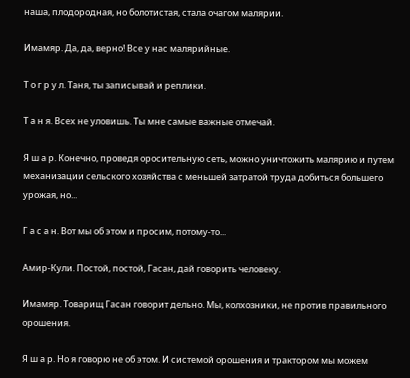наша, плодородная, но болотистая, стала очагом малярии.

Имамяр. Да, да, верно! Все у нас малярийные.

Т о г р у л. Таня, ты записывай и реплики.

Т а н я. Всех не уловишь. Ты мне самые важные отмечай.

Я ш а р. Конечно, проведя оросительную сеть, можно уничтожить малярию и путем механизации сельского хозяйства с меньшей затратой труда добиться большего урожая, но...

Г а с а н. Вот мы об этом и просим, потому-то...

Амир-Кули. Постой, постой, Гасан, дай говорить человеку.

Имамяр. Товарищ Гасан говорит дельно. Мы, колхозники, не против правильного орошения.

Я ш а р. Но я говорю не об этом. И системой орошения и трактором мы можем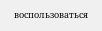воспользоваться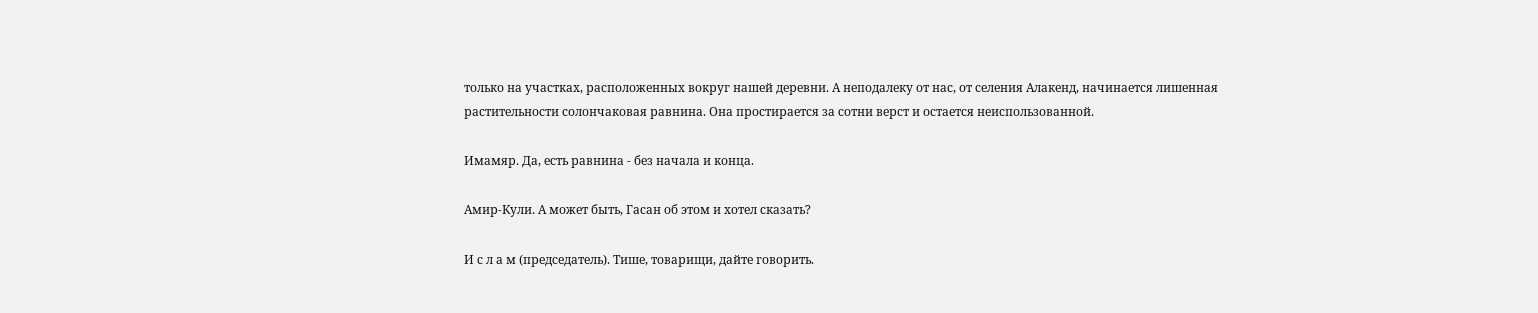только на участках, расположенных вокруг нашей деревни. А неподалеку от нас, от селения Алакенд, начинается лишенная растительности солончаковая равнина. Она простирается за сотни верст и остается неиспользованной.

Имамяр. Да, есть равнина - без начала и конца.

Амир-Кули. А может быть, Гасан об этом и хотел сказать?

И с л а м (председатель). Тише, товарищи, дайте говорить.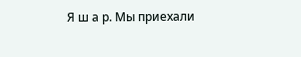Я ш а р. Мы приехали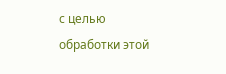с целью обработки этой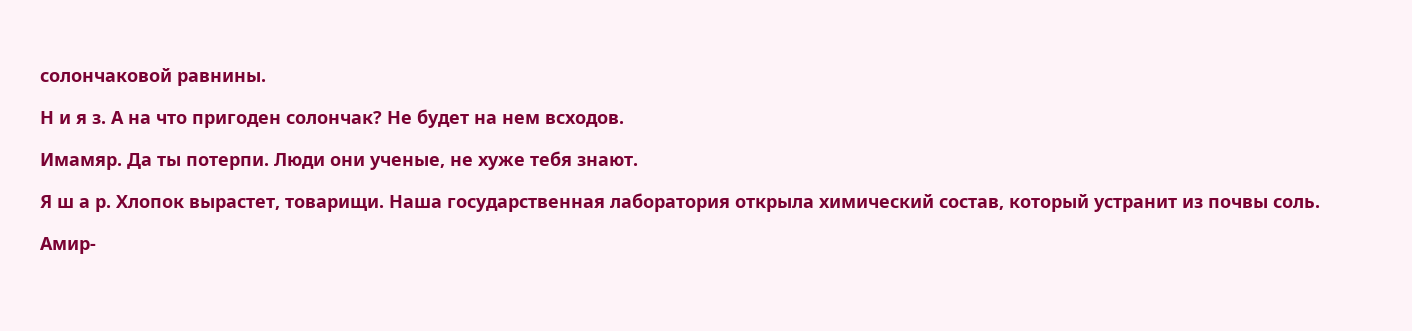солончаковой равнины.

Н и я з. А на что пригоден солончак? Не будет на нем всходов.

Имамяр. Да ты потерпи. Люди они ученые, не хуже тебя знают.

Я ш а р. Хлопок вырастет, товарищи. Наша государственная лаборатория открыла химический состав, который устранит из почвы соль.

Амир-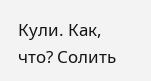Кули. Как, что? Солить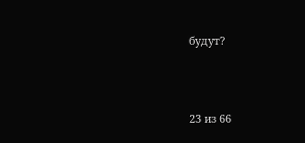будут?



23 из 66